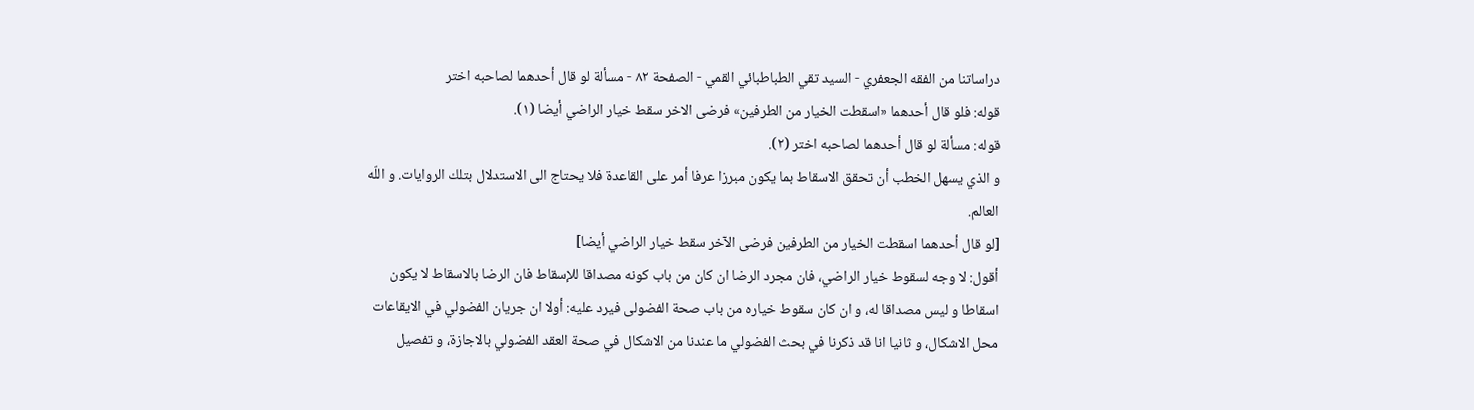دراساتنا من الفقه الجعفري - السيد تقي الطباطبائي القمي - الصفحة ٨٢ - مسألة لو قال أحدهما لصاحبه اختر
قوله: فلو قال أحدهما «اسقطت الخيار من الطرفين» فرضى الاخر سقط خيار الراضي أيضا (١).
قوله: مسألة لو قال أحدهما لصاحبه اختر (٢).
و الذي يسهل الخطب أن تحقق الاسقاط بما يكون مبرزا عرفا أمر على القاعدة فلا يحتاج الى الاستدلال بتلك الروايات. و اللّه العالم.
[لو قال أحدهما اسقطت الخيار من الطرفين فرضى الآخر سقط خيار الراضي أيضا]
أقول: لا وجه لسقوط خيار الراضي، فان مجرد الرضا ان كان من باب كونه مصداقا للإسقاط فان الرضا بالاسقاط لا يكون اسقاطا و ليس مصداقا له، و ان كان سقوط خياره من باب صحة الفضولى فيرد عليه: أولا ان جريان الفضولي في الايقاعات محل الاشكال، و ثانيا انا قد ذكرنا في بحث الفضولي ما عندنا من الاشكال في صحة العقد الفضولي بالاجازة، و تفصيل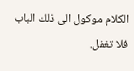الكلام موكول الى ذلك الباب فلا تغفل.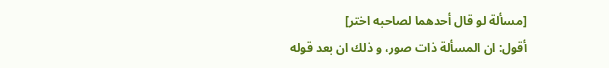[مسألة لو قال أحدهما لصاحبه اختر]
أقول: ان المسألة ذات صور، و ذلك ان بعد قوله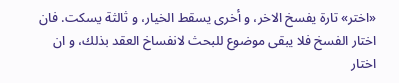«اختر» تارة يفسخ الاخر، و أخرى يسقط الخيار، و ثالثة يسكت. فان اختار الفسخ فلا يبقى موضوع للبحث لانفساخ العقد بذلك، و ان اختار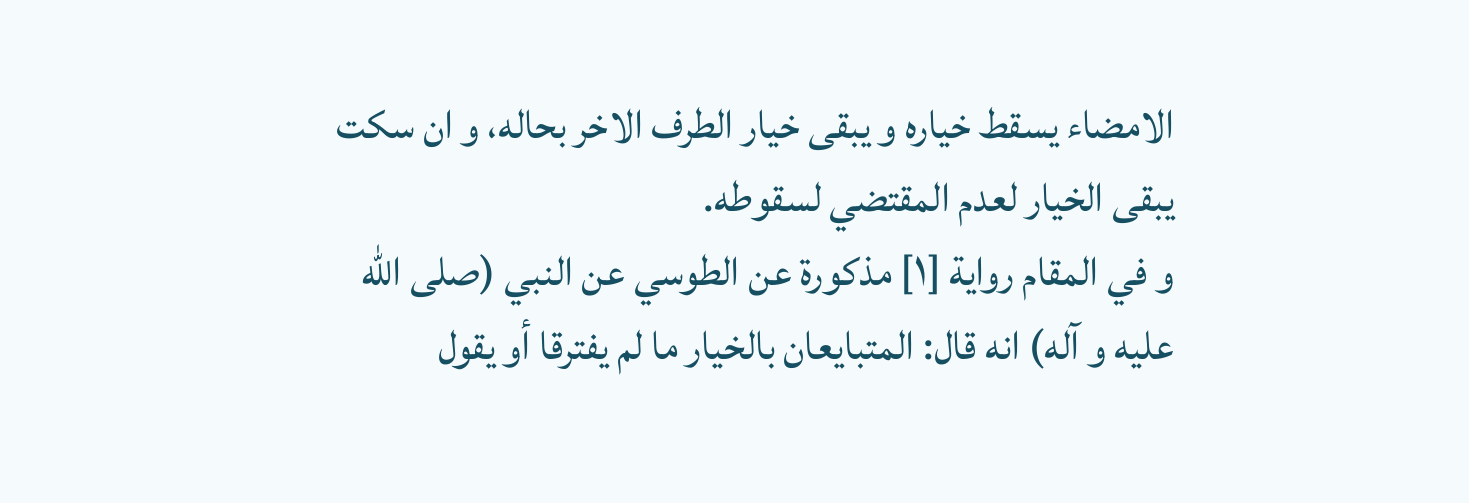الامضاء يسقط خياره و يبقى خيار الطرف الاخر بحاله، و ان سكت يبقى الخيار لعدم المقتضي لسقوطه.
و في المقام رواية [١] مذكورة عن الطوسي عن النبي (صلى اللّه عليه و آله) انه قال: المتبايعان بالخيار ما لم يفترقا أو يقول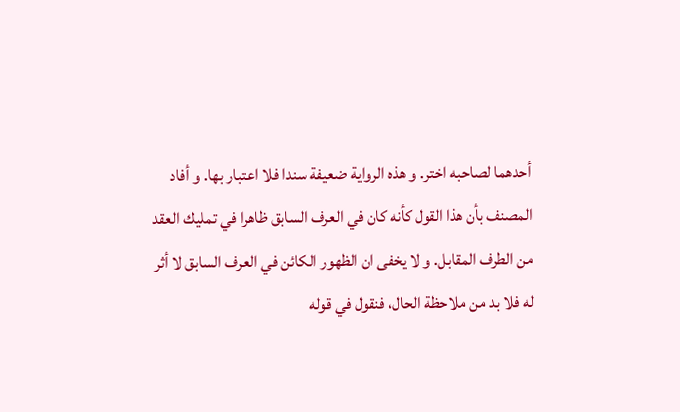أحدهما لصاحبه اختر. و هذه الرواية ضعيفة سندا فلا اعتبار بها. و أفاد المصنف بأن هذا القول كأنه كان في العرف السابق ظاهرا في تمليك العقد من الطرف المقابل. و لا يخفى ان الظهور الكائن في العرف السابق لا أثر له فلا بد من ملاحظة الحال، فنقول في قوله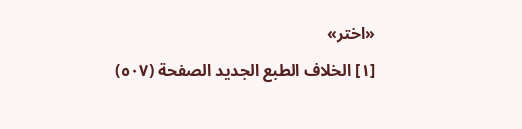«اختر»
[١] الخلاف الطبع الجديد الصفحة (٥٠٧)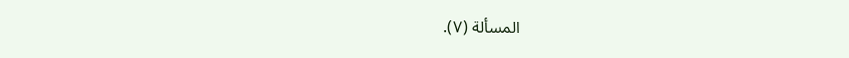المسألة (٧).